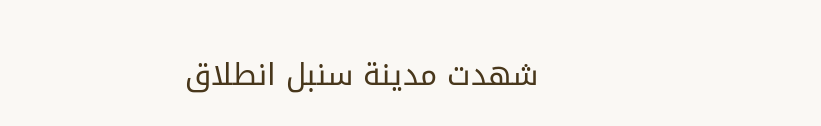شهدت مدينة سنبل انطلاق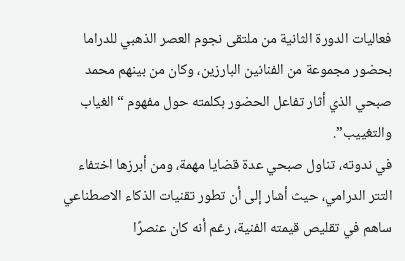فعاليات الدورة الثانية من ملتقى نجوم العصر الذهبي للدراما بحضور مجموعة من الفنانين البارزين، وكان من بينهم محمد صبحي الذي أثار تفاعل الحضور بكلمته حول مفهوم “الغياب والتغييب”.
في ندوته، تناول صبحي عدة قضايا مهمة، ومن أبرزها اختفاء التتر الدرامي، حيث أشار إلى أن تطور تقنيات الذكاء الاصطناعي ساهم في تقليص قيمته الفنية، رغم أنه كان عنصرًا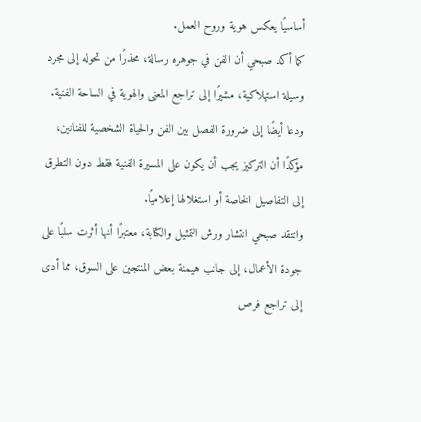أساسيًا يعكس هوية وروح العمل.
كما أكد صبحي أن الفن في جوهره رسالة، محذرًا من تحوله إلى مجرد وسيلة استهلاكية، مشيرًا إلى تراجع المعنى والهوية في الساحة الفنية.
ودعا أيضًا إلى ضرورة الفصل بين الفن والحياة الشخصية للفنانين، مؤكدًا أن التركيز يجب أن يكون على المسيرة الفنية فقط دون التطرق إلى التفاصيل الخاصة أو استغلالها إعلاميًا.
وانتقد صبحي انتشار ورش التمثيل والكتابة، معتبرًا أنها أثرت سلبًا على جودة الأعمال، إلى جانب هيمنة بعض المنتجين على السوق، مما أدى إلى تراجع فرص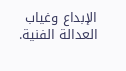الإبداع وغياب العدالة الفنية.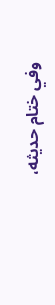وفي ختام حديثه،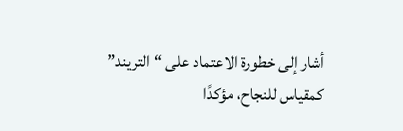أشار إلى خطورة الاعتماد على “التريند” كمقياس للنجاح، مؤكدًا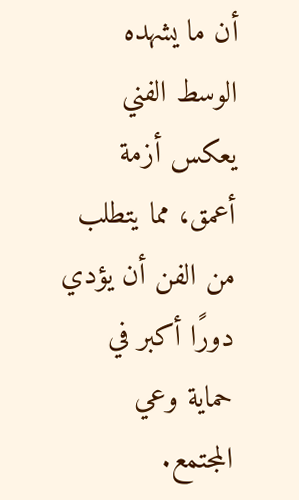أن ما يشهده الوسط الفني يعكس أزمة أعمق، مما يتطلب من الفن أن يؤدي دورًا أكبر في حماية وعي المجتمع.